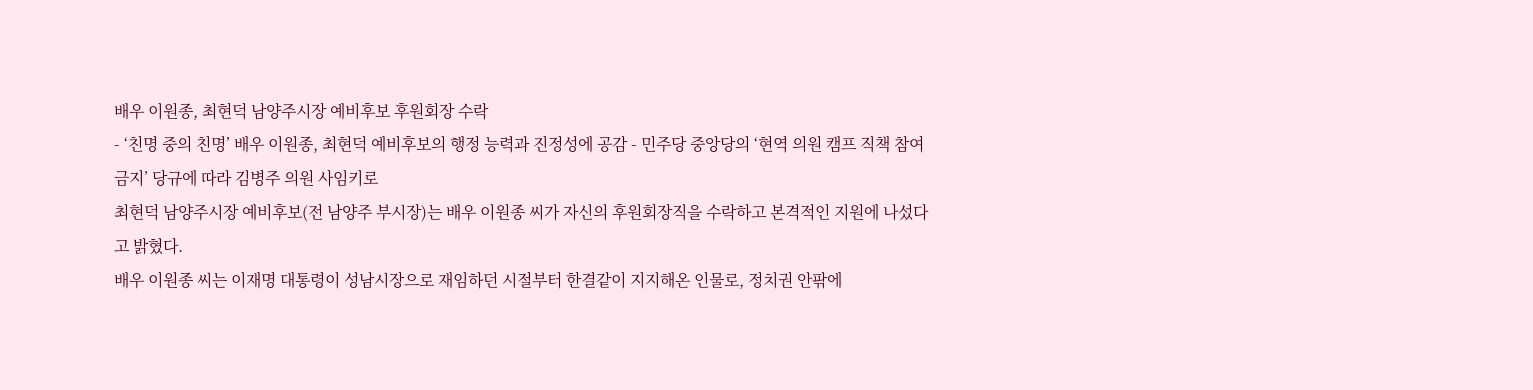배우 이원종, 최현덕 남양주시장 예비후보 후원회장 수락
- ‘친명 중의 친명’ 배우 이원종, 최현덕 예비후보의 행정 능력과 진정성에 공감 - 민주당 중앙당의 ‘현역 의원 캠프 직책 참여 금지’ 당규에 따라 김병주 의원 사임키로
최현덕 남양주시장 예비후보(전 남양주 부시장)는 배우 이원종 씨가 자신의 후원회장직을 수락하고 본격적인 지원에 나섰다고 밝혔다.
배우 이원종 씨는 이재명 대통령이 성남시장으로 재임하던 시절부터 한결같이 지지해온 인물로, 정치권 안팎에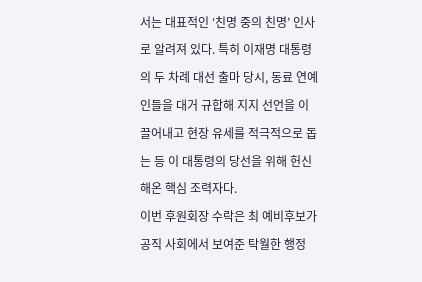서는 대표적인 ‘친명 중의 친명’ 인사로 알려져 있다. 특히 이재명 대통령의 두 차례 대선 출마 당시, 동료 연예인들을 대거 규합해 지지 선언을 이끌어내고 현장 유세를 적극적으로 돕는 등 이 대통령의 당선을 위해 헌신해온 핵심 조력자다.
이번 후원회장 수락은 최 예비후보가 공직 사회에서 보여준 탁월한 행정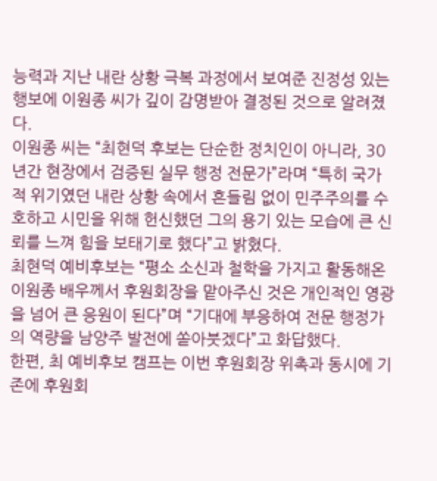능력과 지난 내란 상황 극복 과정에서 보여준 진정성 있는 행보에 이원종 씨가 깊이 감명받아 결정된 것으로 알려졌다.
이원종 씨는 “최현덕 후보는 단순한 정치인이 아니라, 30년간 현장에서 검증된 실무 행정 전문가”라며 “특히 국가적 위기였던 내란 상황 속에서 흔들림 없이 민주주의를 수호하고 시민을 위해 헌신했던 그의 용기 있는 모습에 큰 신뢰를 느껴 힘을 보태기로 했다”고 밝혔다.
최현덕 예비후보는 “평소 소신과 철학을 가지고 활동해온 이원종 배우께서 후원회장을 맡아주신 것은 개인적인 영광을 넘어 큰 응원이 된다”며 “기대에 부응하여 전문 행정가의 역량을 남양주 발전에 쏟아붓겠다”고 화답했다.
한편, 최 예비후보 캠프는 이번 후원회장 위촉과 동시에 기존에 후원회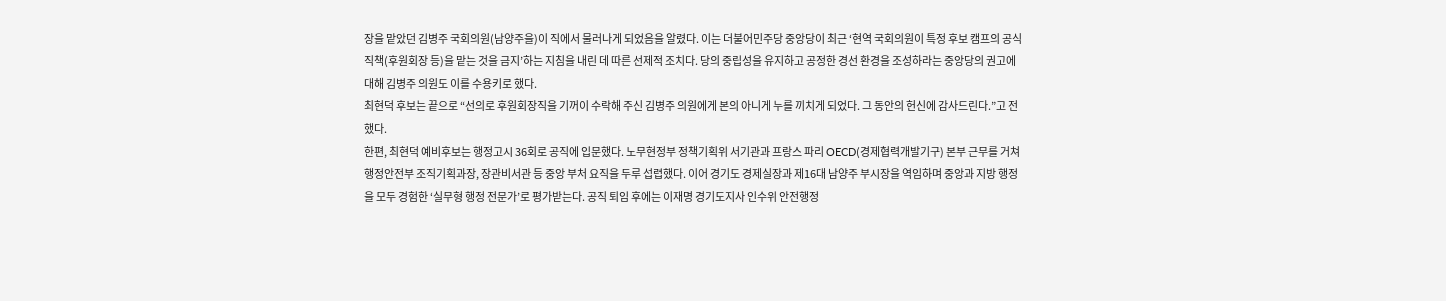장을 맡았던 김병주 국회의원(남양주을)이 직에서 물러나게 되었음을 알렸다. 이는 더불어민주당 중앙당이 최근 ‘현역 국회의원이 특정 후보 캠프의 공식 직책(후원회장 등)을 맡는 것을 금지’하는 지침을 내린 데 따른 선제적 조치다. 당의 중립성을 유지하고 공정한 경선 환경을 조성하라는 중앙당의 권고에 대해 김병주 의원도 이를 수용키로 했다.
최현덕 후보는 끝으로 “선의로 후원회장직을 기꺼이 수락해 주신 김병주 의원에게 본의 아니게 누를 끼치게 되었다. 그 동안의 헌신에 감사드린다.”고 전했다.
한편, 최현덕 예비후보는 행정고시 36회로 공직에 입문했다. 노무현정부 정책기획위 서기관과 프랑스 파리 OECD(경제협력개발기구) 본부 근무를 거쳐 행정안전부 조직기획과장, 장관비서관 등 중앙 부처 요직을 두루 섭렵했다. 이어 경기도 경제실장과 제16대 남양주 부시장을 역임하며 중앙과 지방 행정을 모두 경험한 ‘실무형 행정 전문가’로 평가받는다. 공직 퇴임 후에는 이재명 경기도지사 인수위 안전행정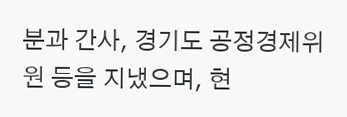분과 간사, 경기도 공정경제위원 등을 지냈으며, 현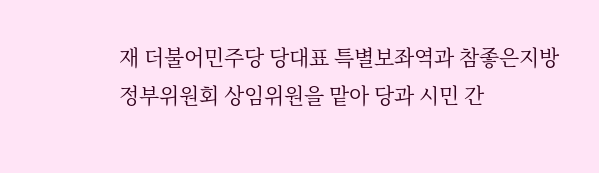재 더불어민주당 당대표 특별보좌역과 참좋은지방정부위원회 상임위원을 맡아 당과 시민 간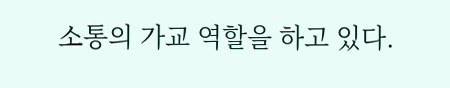소통의 가교 역할을 하고 있다.